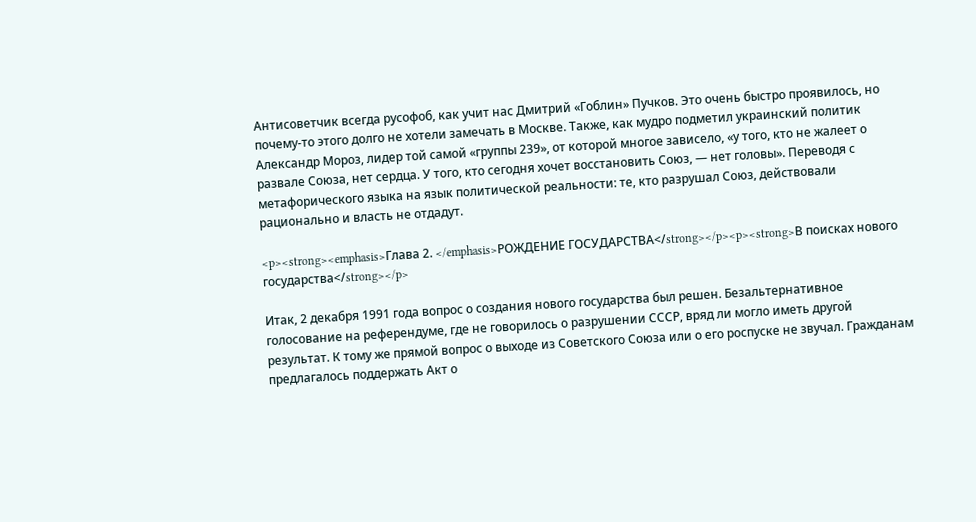Антисоветчик всегда русофоб, как учит нас Дмитрий «Гоблин» Пучков. Это очень быстро проявилось, но почему-то этого долго не хотели замечать в Москве. Также, как мудро подметил украинский политик Александр Мороз, лидер той самой «группы 239», от которой многое зависело, «у того, кто не жалеет о развале Союза, нет сердца. У того, кто сегодня хочет восстановить Союз, — нет головы». Переводя с метафорического языка на язык политической реальности: те, кто разрушал Союз, действовали рационально и власть не отдадут.

<p><strong><emphasis>Глава 2. </emphasis>РОЖДЕНИЕ ГОСУДАРСТВА</strong></p><p><strong>В поисках нового государства</strong></p>

Итак, 2 декабря 1991 года вопрос о создания нового государства был решен. Безальтернативное голосование на референдуме, где не говорилось о разрушении СССР, вряд ли могло иметь другой результат. К тому же прямой вопрос о выходе из Советского Союза или о его роспуске не звучал. Гражданам предлагалось поддержать Акт о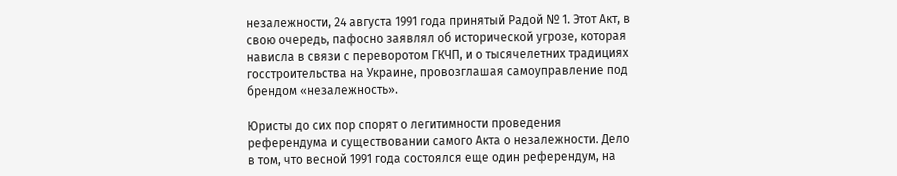незалежности, 24 августа 1991 года принятый Радой № 1. Этот Акт, в свою очередь, пафосно заявлял об исторической угрозе, которая нависла в связи с переворотом ГКЧП, и о тысячелетних традициях госстроительства на Украине, провозглашая самоуправление под брендом «незалежность».

Юристы до сих пор спорят о легитимности проведения референдума и существовании самого Акта о незалежности. Дело в том, что весной 1991 года состоялся еще один референдум, на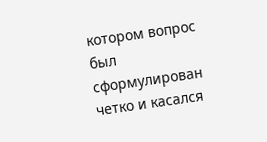котором вопрос был сформулирован четко и касался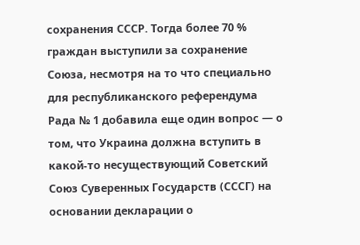сохранения СССР. Тогда более 70 % граждан выступили за сохранение Союза, несмотря на то что специально для республиканского референдума Рада № 1 добавила еще один вопрос — о том, что Украина должна вступить в какой-то несуществующий Советский Союз Суверенных Государств (СССГ) на основании декларации о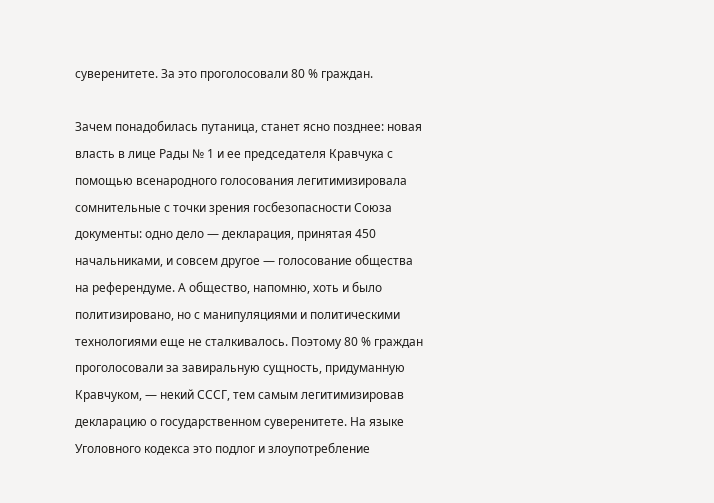суверенитете. За это проголосовали 80 % граждан.

Зачем понадобилась путаница, станет ясно позднее: новая власть в лице Рады № 1 и ее председателя Кравчука с помощью всенародного голосования легитимизировала сомнительные с точки зрения госбезопасности Союза документы: одно дело — декларация, принятая 450 начальниками, и совсем другое — голосование общества на референдуме. А общество, напомню, хоть и было политизировано, но с манипуляциями и политическими технологиями еще не сталкивалось. Поэтому 80 % граждан проголосовали за завиральную сущность, придуманную Кравчуком, — некий СССГ, тем самым легитимизировав декларацию о государственном суверенитете. На языке Уголовного кодекса это подлог и злоупотребление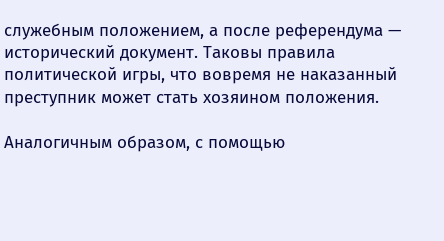служебным положением, а после референдума — исторический документ. Таковы правила политической игры, что вовремя не наказанный преступник может стать хозяином положения.

Аналогичным образом, с помощью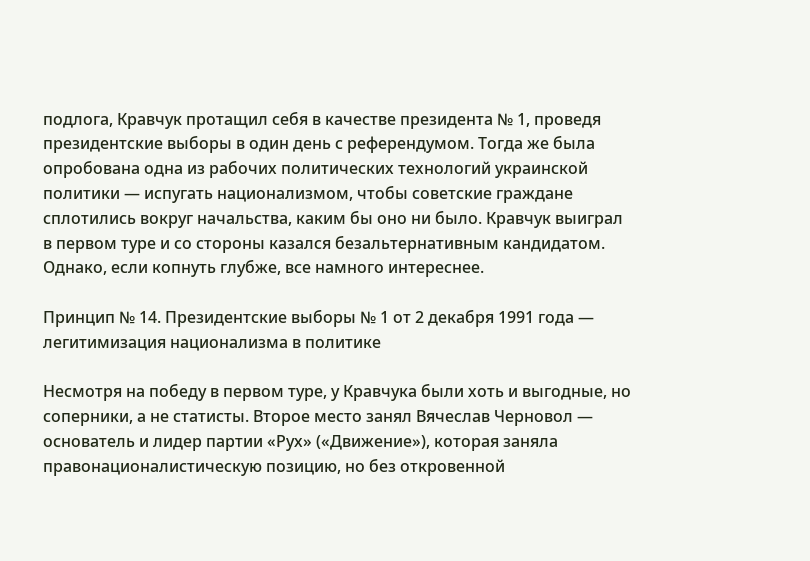подлога, Кравчук протащил себя в качестве президента № 1, проведя президентские выборы в один день с референдумом. Тогда же была опробована одна из рабочих политических технологий украинской политики — испугать национализмом, чтобы советские граждане сплотились вокруг начальства, каким бы оно ни было. Кравчук выиграл в первом туре и со стороны казался безальтернативным кандидатом. Однако, если копнуть глубже, все намного интереснее.

Принцип № 14. Президентские выборы № 1 от 2 декабря 1991 года — легитимизация национализма в политике

Несмотря на победу в первом туре, у Кравчука были хоть и выгодные, но соперники, а не статисты. Второе место занял Вячеслав Черновол — основатель и лидер партии «Рух» («Движение»), которая заняла правонационалистическую позицию, но без откровенной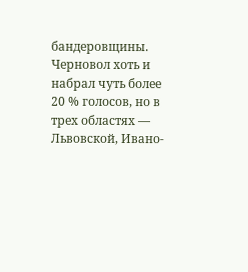бандеровщины. Черновол хоть и набрал чуть более 20 % голосов, но в трех областях — Львовской, Ивано-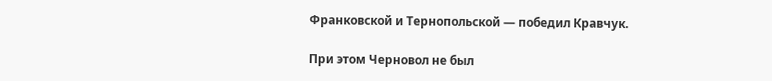Франковской и Тернопольской — победил Кравчук.

При этом Черновол не был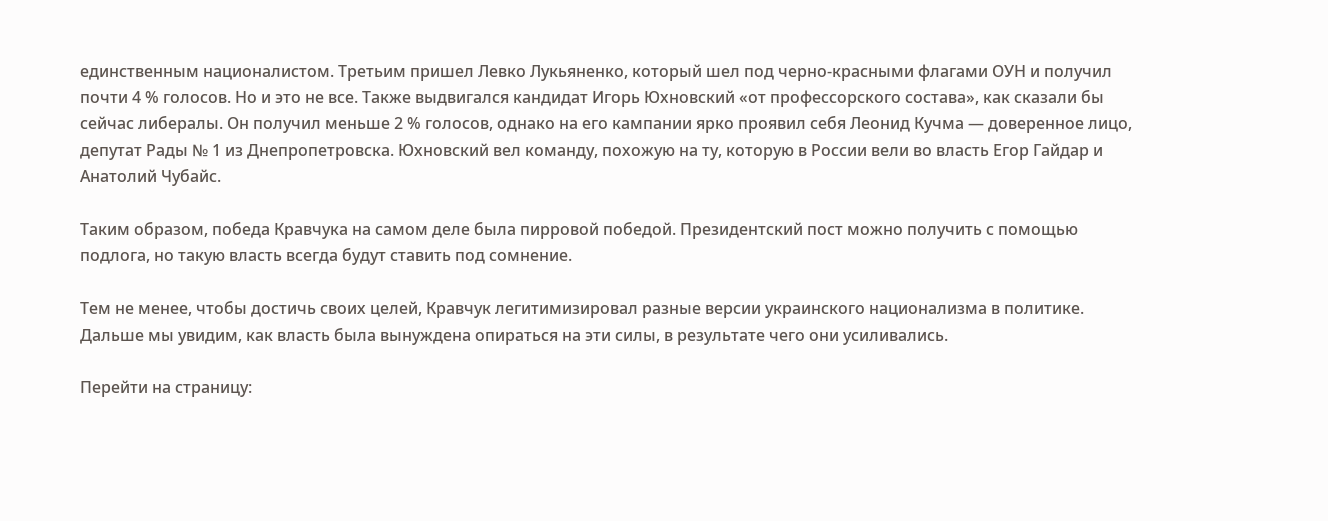единственным националистом. Третьим пришел Левко Лукьяненко, который шел под черно-красными флагами ОУН и получил почти 4 % голосов. Но и это не все. Также выдвигался кандидат Игорь Юхновский «от профессорского состава», как сказали бы сейчас либералы. Он получил меньше 2 % голосов, однако на его кампании ярко проявил себя Леонид Кучма — доверенное лицо, депутат Рады № 1 из Днепропетровска. Юхновский вел команду, похожую на ту, которую в России вели во власть Егор Гайдар и Анатолий Чубайс.

Таким образом, победа Кравчука на самом деле была пирровой победой. Президентский пост можно получить с помощью подлога, но такую власть всегда будут ставить под сомнение.

Тем не менее, чтобы достичь своих целей, Кравчук легитимизировал разные версии украинского национализма в политике. Дальше мы увидим, как власть была вынуждена опираться на эти силы, в результате чего они усиливались.

Перейти на страницу: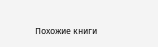Похожие книги